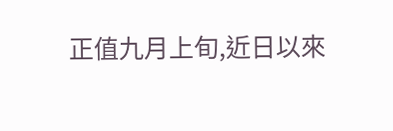正值九月上旬,近日以來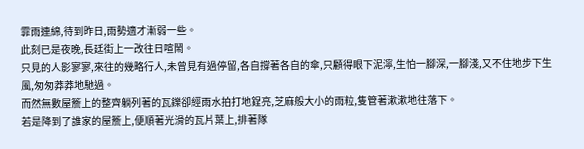霏雨連綿,待到昨日,雨勢適才漸弱一些。
此刻已是夜晚,長廷街上一改往日喧鬧。
只見的人影寥寥,來往的幾略行人,未曾見有過停留,各自撐著各自的傘,只顧得眼下泥濘,生怕一腳深,一腳淺,又不住地步下生風,匆匆莽莽地馳過。
而然無數屋簷上的整齊躺列著的瓦鑠卻經雨水拍打地鋥亮,芝麻般大小的雨粒,隻管著漱漱地往落下。
若是降到了誰家的屋簷上,便順著光滑的瓦片葉上,排著隊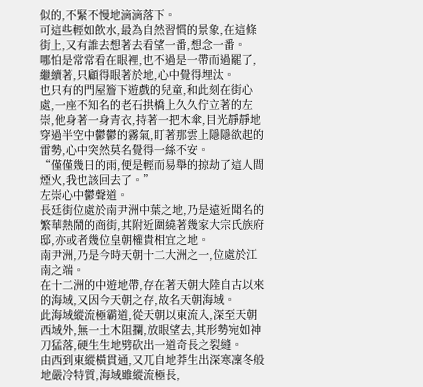似的,不緊不慢地滴滴落下。
可這些輕如飲水,最為自然習慣的景象,在這條街上,又有誰去想著去看望一番,想念一番。
哪怕是常常看在眼裡,也不過是一帶而過罷了,繼續著,只顧得眼著於地,心中覺得埋汰。
也只有的門屋簷下遊戲的兒童,和此刻在街心處,一座不知名的老石拱橋上久久佇立著的左崇,他身著一身青衣,持著一把木傘,目光靜靜地穿過半空中鬱鬱的霧氣,盯著那雲上隱隱欲起的雷勢,心中突然莫名覺得一絲不安。
“僅僅幾日的雨,便是輕而易舉的掠劫了這人間煙火,我也該回去了。”
左崇心中鬱聲道。
長廷街位處於南尹洲中葉之地,乃是遠近聞名的繁華熱鬧的商街,其附近圍繞著幾家大宗氏族府邸,亦或者幾位皇朝權貴相宜之地。
南尹洲,乃是今時天朝十二大洲之一,位處於江南之端。
在十二洲的中遊地帶,存在著天朝大陸自古以來的海域,又因今天朝之存,故名天朝海域。
此海域縱流極霸道,從天朝以東流入,深至天朝西域外,無一土木阻攔,放眼望去,其形勢宛如神刀猛落,硬生生地劈砍出一道奇長之裂縫。
由西到東縱橫貫通,又兀自地莽生出深寒凜冬般地嚴冷特質,海域雖縱流極長,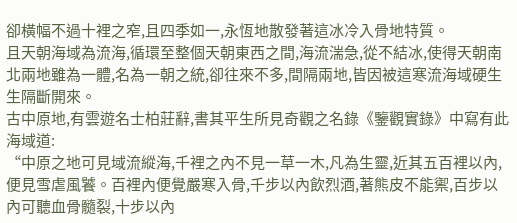卻橫幅不過十裡之窄,且四季如一,永恆地散發著這冰冷入骨地特質。
且天朝海域為流海,循環至整個天朝東西之間,海流湍急,從不結冰,使得天朝南北兩地雖為一體,名為一朝之統,卻往來不多,間隔兩地,皆因被這寒流海域硬生生隔斷開來。
古中原地,有雲遊名士柏莊辭,書其平生所見奇觀之名錄《鑒觀實錄》中寫有此海域道:
“中原之地可見域流縱海,千裡之內不見一草一木,凡為生靈,近其五百裡以內,便見雪虐風饕。百裡內便覺嚴寒入骨,千步以內飲烈酒,著熊皮不能禦,百步以內可聽血骨髓裂,十步以內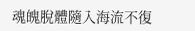魂魄脫體隨入海流不復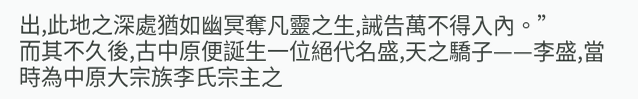出,此地之深處猶如幽冥奪凡靈之生,誡告萬不得入內。”
而其不久後,古中原便誕生一位絕代名盛,天之驕子——李盛,當時為中原大宗族李氏宗主之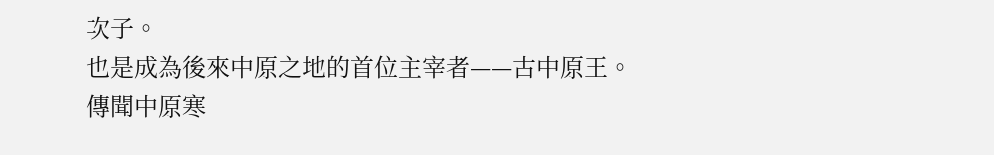次子。
也是成為後來中原之地的首位主宰者——古中原王。
傳聞中原寒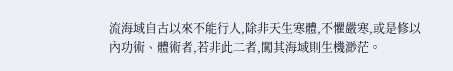流海域自古以來不能行人,除非天生寒體,不懼嚴寒,或是修以內功術、體術者,若非此二者,闖其海域則生機渺茫。